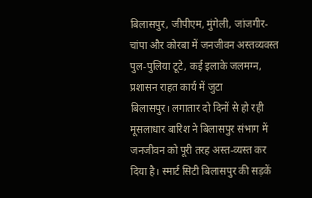बिलासपुर, जीपीएम, मुंगेली, जांजगीर-चांपा और कोरबा में जनजीवन अस्तव्यवस्त
पुल-पुलिया टूटे, कई इलाके जलमग्न, प्रशासन राहत कार्य में जुटा
बिलासपुर। लगातार दो दिनों से हो रही मूसलाधार बारिश ने बिलासपुर संभाग में जनजीवन को पूरी तरह अस्त-व्यस्त कर दिया है। स्मार्ट सिटी बिलासपुर की सड़कें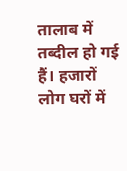तालाब में तब्दील हो गई हैं। हजारों लोग घरों में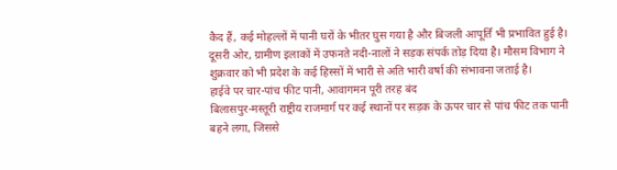कैद हैं, कई मोहल्लों में पानी घरों के भीतर घुस गया है और बिजली आपूर्ति भी प्रभावित हुई है। दूसरी ओर, ग्रामीण इलाकों में उफनते नदी-नालों ने सड़क संपर्क तोड़ दिया है। मौसम विभाग ने शुक्रवार को भी प्रदेश के कई हिस्सों में भारी से अति भारी वर्षा की संभावना जताई है।
हाईवे पर चार-पांच फीट पानी, आवागमन पूरी तरह बंद
बिलासपुर-मस्तूरी राष्ट्रीय राजमार्ग पर कई स्थानों पर सड़क के ऊपर चार से पांच फीट तक पानी बहने लगा, जिससे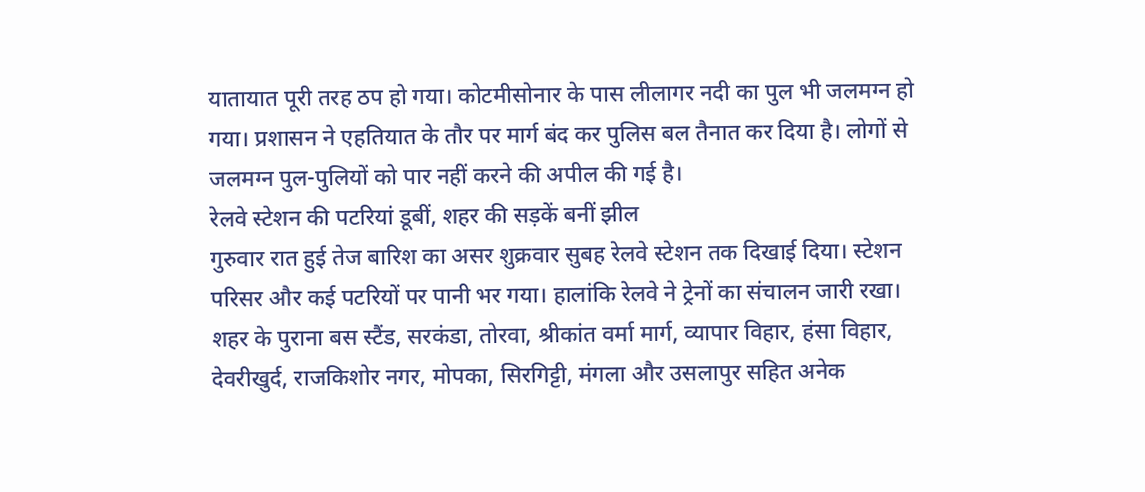यातायात पूरी तरह ठप हो गया। कोटमीसोनार के पास लीलागर नदी का पुल भी जलमग्न हो गया। प्रशासन ने एहतियात के तौर पर मार्ग बंद कर पुलिस बल तैनात कर दिया है। लोगों से जलमग्न पुल-पुलियों को पार नहीं करने की अपील की गई है।
रेलवे स्टेशन की पटरियां डूबीं, शहर की सड़कें बनीं झील
गुरुवार रात हुई तेज बारिश का असर शुक्रवार सुबह रेलवे स्टेशन तक दिखाई दिया। स्टेशन परिसर और कई पटरियों पर पानी भर गया। हालांकि रेलवे ने ट्रेनों का संचालन जारी रखा। शहर के पुराना बस स्टैंड, सरकंडा, तोरवा, श्रीकांत वर्मा मार्ग, व्यापार विहार, हंसा विहार, देवरीखुर्द, राजकिशोर नगर, मोपका, सिरगिट्टी, मंगला और उसलापुर सहित अनेक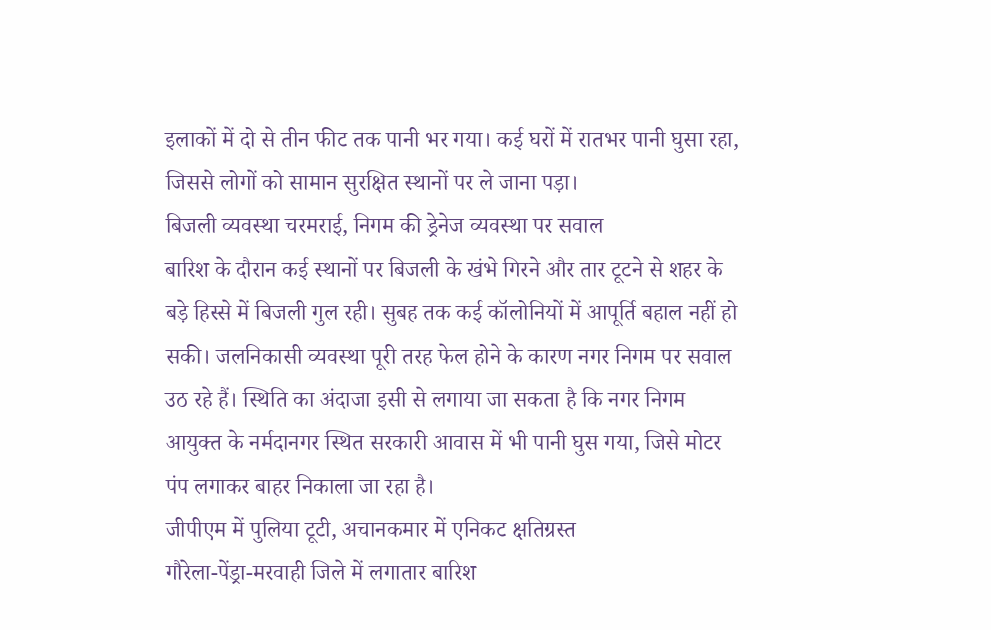इलाकों में दो से तीन फीट तक पानी भर गया। कई घरों में रातभर पानी घुसा रहा, जिससे लोगों को सामान सुरक्षित स्थानों पर ले जाना पड़ा।
बिजली व्यवस्था चरमराई, निगम की ड्रेनेज व्यवस्था पर सवाल
बारिश के दौरान कई स्थानों पर बिजली के खंभे गिरने और तार टूटने से शहर के बड़े हिस्से में बिजली गुल रही। सुबह तक कई कॉलोनियों में आपूर्ति बहाल नहीं हो सकी। जलनिकासी व्यवस्था पूरी तरह फेल होने के कारण नगर निगम पर सवाल उठ रहे हैं। स्थिति का अंदाजा इसी से लगाया जा सकता है कि नगर निगम आयुक्त के नर्मदानगर स्थित सरकारी आवास में भी पानी घुस गया, जिसे मोटर पंप लगाकर बाहर निकाला जा रहा है।
जीपीएम में पुलिया टूटी, अचानकमार में एनिकट क्षतिग्रस्त
गौरेला-पेंड्रा-मरवाही जिले में लगातार बारिश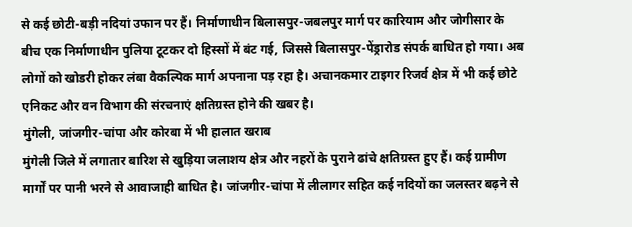से कई छोटी-बड़ी नदियां उफान पर हैं। निर्माणाधीन बिलासपुर-जबलपुर मार्ग पर कारियाम और जोगीसार के बीच एक निर्माणाधीन पुलिया टूटकर दो हिस्सों में बंट गई, जिससे बिलासपुर-पेंड्रारोड संपर्क बाधित हो गया। अब लोगों को खोडरी होकर लंबा वैकल्पिक मार्ग अपनाना पड़ रहा है। अचानकमार टाइगर रिजर्व क्षेत्र में भी कई छोटे एनिकट और वन विभाग की संरचनाएं क्षतिग्रस्त होने की खबर है।
मुंगेली, जांजगीर-चांपा और कोरबा में भी हालात खराब
मुंगेली जिले में लगातार बारिश से खुड़िया जलाशय क्षेत्र और नहरों के पुराने ढांचे क्षतिग्रस्त हुए हैं। कई ग्रामीण मार्गों पर पानी भरने से आवाजाही बाधित है। जांजगीर-चांपा में लीलागर सहित कई नदियों का जलस्तर बढ़ने से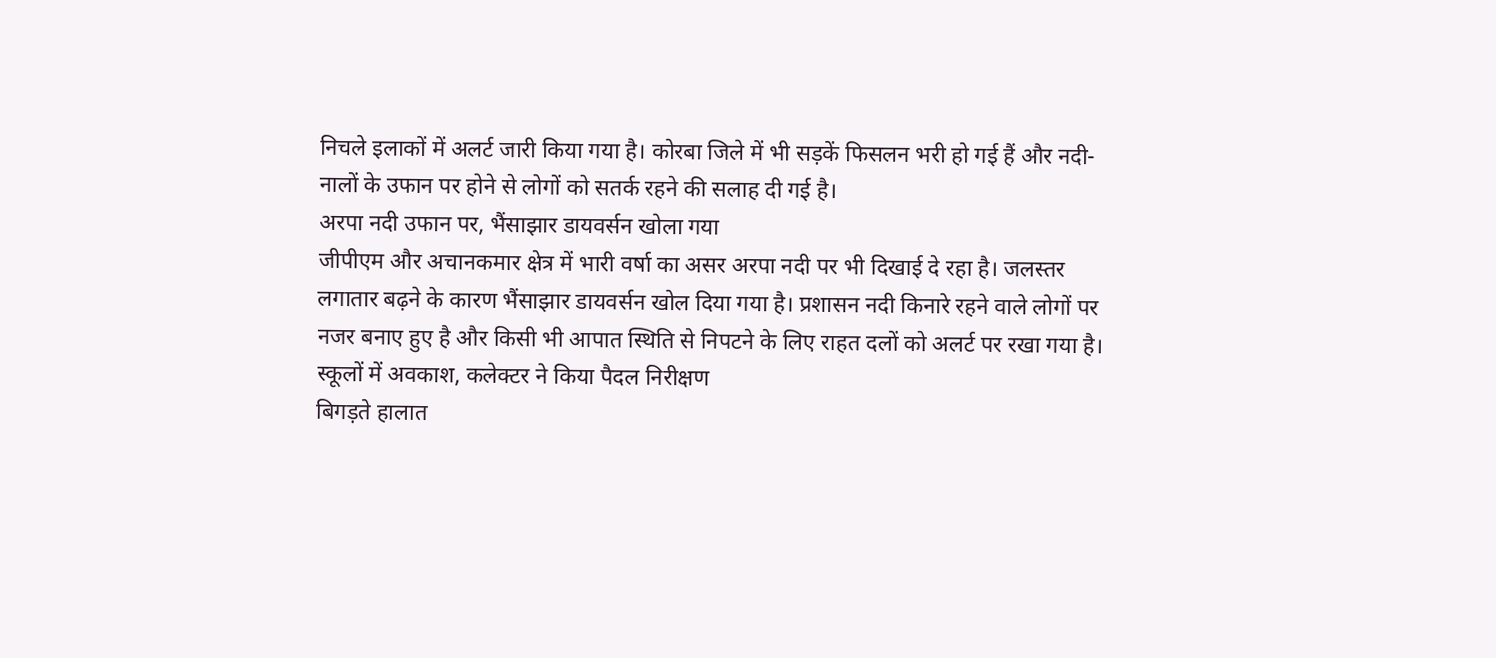निचले इलाकों में अलर्ट जारी किया गया है। कोरबा जिले में भी सड़कें फिसलन भरी हो गई हैं और नदी-नालों के उफान पर होने से लोगों को सतर्क रहने की सलाह दी गई है।
अरपा नदी उफान पर, भैंसाझार डायवर्सन खोला गया
जीपीएम और अचानकमार क्षेत्र में भारी वर्षा का असर अरपा नदी पर भी दिखाई दे रहा है। जलस्तर लगातार बढ़ने के कारण भैंसाझार डायवर्सन खोल दिया गया है। प्रशासन नदी किनारे रहने वाले लोगों पर नजर बनाए हुए है और किसी भी आपात स्थिति से निपटने के लिए राहत दलों को अलर्ट पर रखा गया है।
स्कूलों में अवकाश, कलेक्टर ने किया पैदल निरीक्षण
बिगड़ते हालात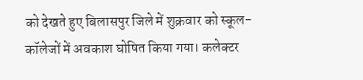को देखते हुए बिलासपुर जिले में शुक्रवार को स्कूल-कॉलेजों में अवकाश घोषित किया गया। कलेक्टर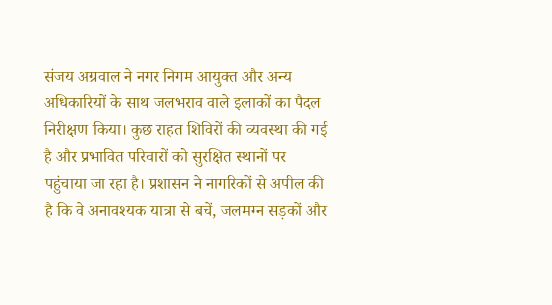संजय अग्रवाल ने नगर निगम आयुक्त और अन्य अधिकारियों के साथ जलभराव वाले इलाकों का पैदल निरीक्षण किया। कुछ राहत शिविरों की व्यवस्था की गई है और प्रभावित परिवारों को सुरक्षित स्थानों पर पहुंचाया जा रहा है। प्रशासन ने नागरिकों से अपील की है कि वे अनावश्यक यात्रा से बचें, जलमग्न सड़कों और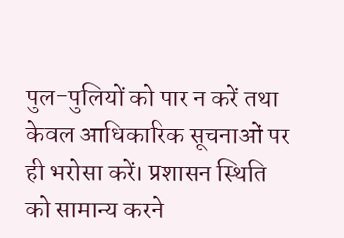पुल-पुलियों को पार न करें तथा केवल आधिकारिक सूचनाओं पर ही भरोसा करें। प्रशासन स्थिति को सामान्य करने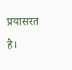प्रयासरत है।